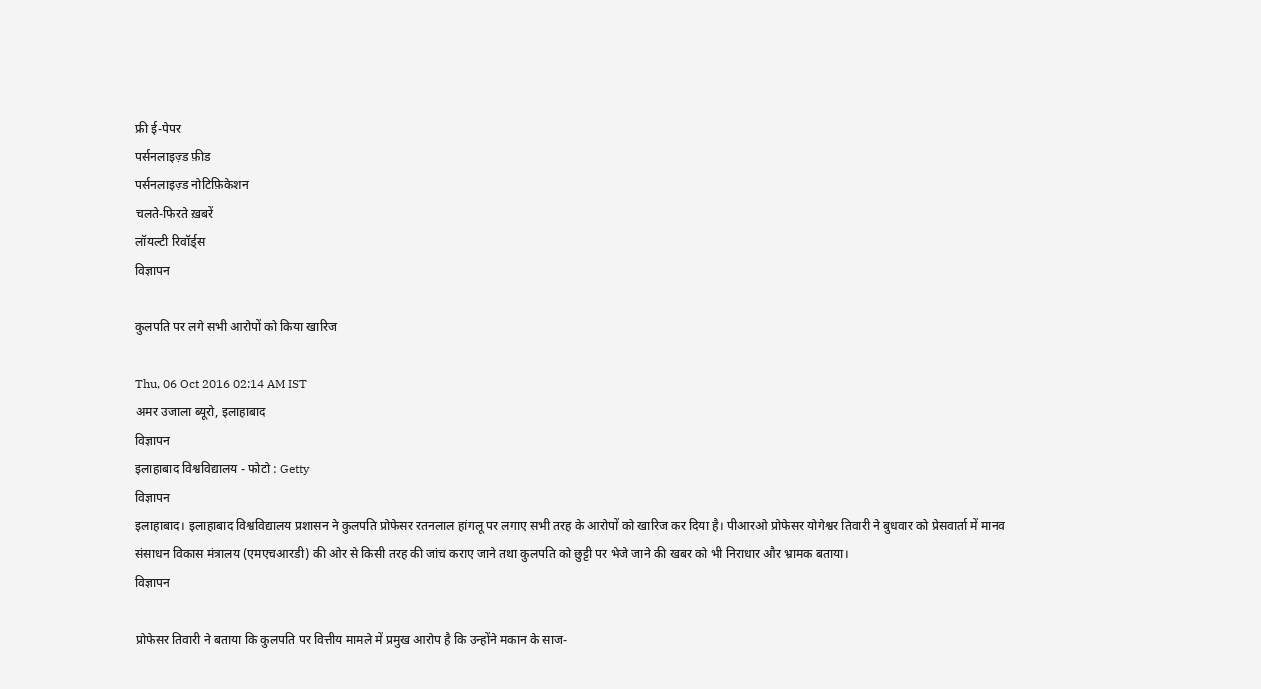फ्री ई-पेपर
पर्सनलाइज़्ड फ़ीड
पर्सनलाइज़्ड नोटिफ़िकेशन
चलते-फिरते ख़बरें
लॉयल्टी रिवॉर्ड्स
विज्ञापन

कुलपति पर लगे सभी आरोपों को किया खारिज

Thu, 06 Oct 2016 02:14 AM IST
अमर उजाला ब्यूरो, इलाहाबाद
विज्ञापन
इलाहाबाद विश्वविद्यालय - फोटो : Getty
विज्ञापन
इलाहाबाद। इलाहाबाद विश्वविद्यालय प्रशासन ने कुलपति प्रोफेसर रतनलाल हांगलू पर लगाए सभी तरह के आरोपों को खारिज कर दिया है। पीआरओ प्रोफेसर योगेश्वर तिवारी ने बुधवार को प्रेसवार्ता में मानव संसाधन विकास मंत्रालय (एमएचआरडी) की ओर से किसी तरह की जांच कराए जाने तथा कुलपति को छुट्टी पर भेजे जाने की खबर को भी निराधार और भ्रामक बताया।
विज्ञापन

प्रोफेसर तिवारी ने बताया कि कुलपति पर वित्तीय मामले में प्रमुख आरोप है कि उन्होंने मकान के साज-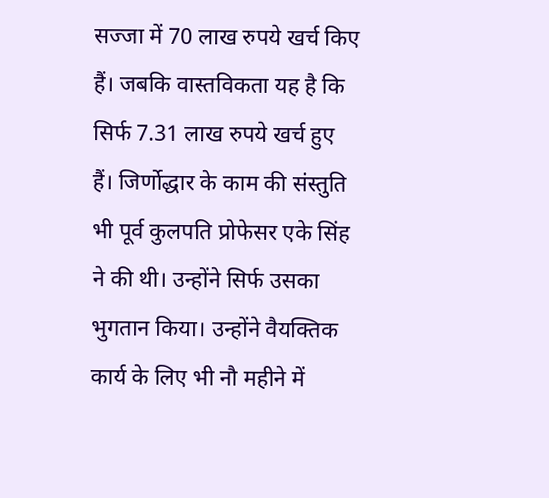सज्जा में 70 लाख रुपये खर्च किए हैं। जबकि वास्तविकता यह है कि सिर्फ 7.31 लाख रुपये खर्च हुए हैं। जिर्णोद्धार के काम की संस्तुति भी पूर्व कुलपति प्रोफेसर एके सिंह ने की थी। उन्होंने सिर्फ उसका भुगतान किया। उन्होंने वैयक्तिक कार्य के लिए भी नौ महीने में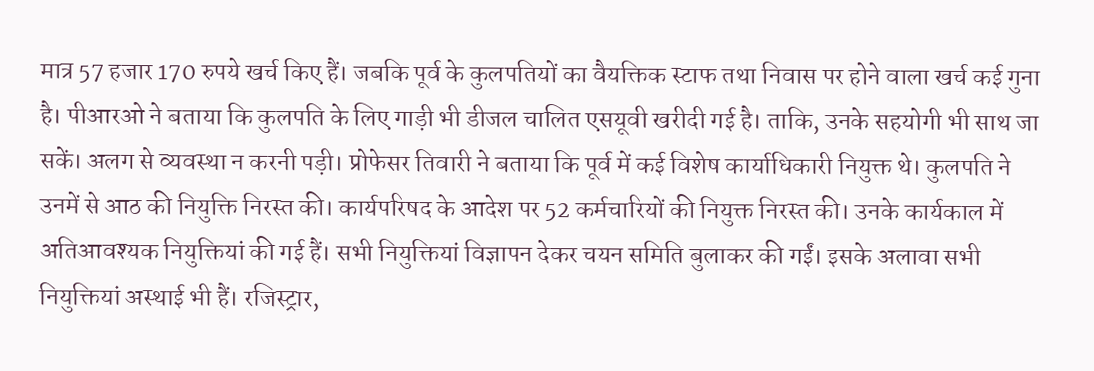मात्र 57 हजार 170 रुपये खर्च किए हैं। जबकि पूर्व के कुलपतियों का वैयक्तिक स्टाफ तथा निवास पर होने वाला खर्च कई गुना है। पीआरओ ने बताया कि कुलपति के लिए गाड़ी भी डीजल चालित एसयूवी खरीदी गई है। ताकि, उनके सहयोगी भी साथ जा सकें। अलग से व्यवस्था न करनी पड़ी। प्रोफेसर तिवारी ने बताया कि पूर्व में कई विशेष कार्याधिकारी नियुक्त थे। कुलपति ने उनमें से आठ की नियुक्ति निरस्त की। कार्यपरिषद के आदेश पर 52 कर्मचारियों की नियुक्त निरस्त की। उनके कार्यकाल में अतिआवश्यक नियुक्तियां की गई हैं। सभी नियुक्तियां विज्ञापन देकर चयन समिति बुलाकर की गईं। इसके अलावा सभी नियुक्तियां अस्थाई भी हैं। रजिस्ट्रार,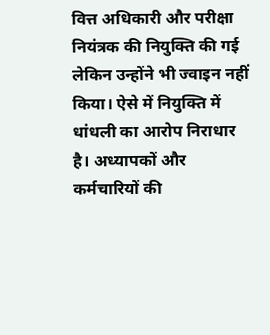वित्त अधिकारी और परीक्षा नियंत्रक की नियुक्ति की गई लेकिन उन्होंने भी ज्वाइन नहीं किया। ऐसे में नियुक्ति में धांधली का आरोप निराधार है। अध्यापकों और कर्मचारियों की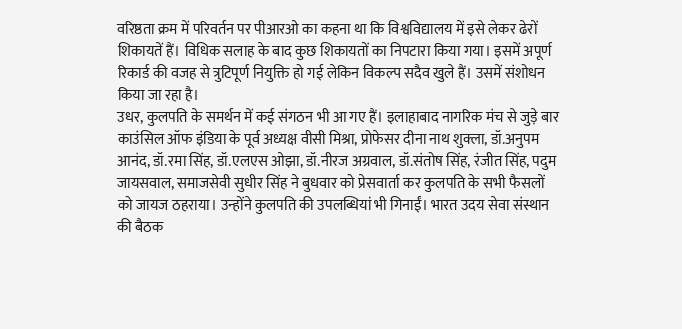वरिष्ठता क्रम में परिवर्तन पर पीआरओ का कहना था कि विश्वविद्यालय में इसे लेकर ढेरों शिकायतें हैं। विधिक सलाह के बाद कुछ शिकायतों का निपटारा किया गया। इसमें अपूर्ण रिकार्ड की वजह से त्रुटिपूर्ण नियुक्ति हो गई लेकिन विकल्प सदैव खुले हैं। उसमें संशोधन किया जा रहा है।
उधर, कुलपति के समर्थन में कई संगठन भी आ गए हैं। इलाहाबाद नागरिक मंच से जुड़े बार काउंसिल ऑफ इंडिया के पूर्व अध्यक्ष वीसी मिश्रा, प्रोफेसर दीना नाथ शुक्ला, डॉ.अनुपम आनंद, डॉ.रमा सिंह, डॉ.एलएस ओझा, डॉ.नीरज अग्रवाल, डॉ.संतोष सिंह, रंजीत सिंह, पदुम जायसवाल, समाजसेवी सुधीर सिंह ने बुधवार को प्रेसवार्ता कर कुलपति के सभी फैसलों को जायज ठहराया। उन्होंने कुलपति की उपलब्धियां भी गिनाईं। भारत उदय सेवा संस्थान की बैठक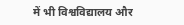में भी विश्वविद्यालय और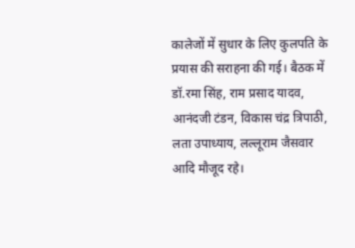कालेजों में सुधार के लिए कुलपति के प्रयास की सराहना की गई। बैठक में डॉ.रमा सिंह, राम प्रसाद यादव, आनंदजी टंडन, विकास चंद्र त्रिपाठी, लता उपाध्याय, लल्लूराम जैसवार आदि मौजूद रहे।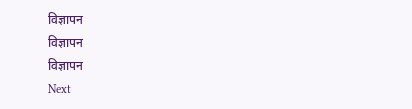विज्ञापन
विज्ञापन
विज्ञापन
Next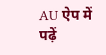AU ऐप में पढ़ें